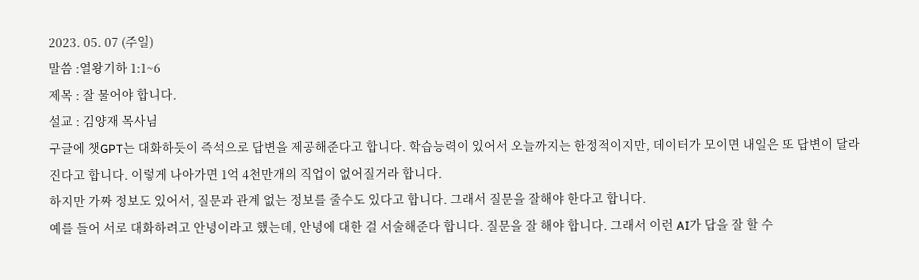2023. 05. 07 (주일)
말씀 :열왕기하 1:1~6
제목 : 잘 물어야 합니다.
설교 : 김양재 목사님
구글에 챗GPT는 대화하듯이 즉석으로 답변을 제공해준다고 합니다. 학습능력이 있어서 오늘까지는 한정적이지만, 데이터가 모이면 내일은 또 답변이 달라진다고 합니다. 이렇게 나아가면 1억 4천만개의 직업이 없어질거라 합니다.
하지만 가짜 정보도 있어서, 질문과 관계 없는 정보를 줄수도 있다고 합니다. 그래서 질문을 잘해야 한다고 합니다.
예를 들어 서로 대화하려고 안녕이라고 했는데, 안녕에 대한 걸 서술해준다 합니다. 질문을 잘 해야 합니다. 그래서 이런 AI가 답을 잘 할 수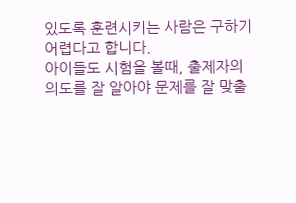있도록 훈련시키는 사람은 구하기 어렵다고 합니다.
아이들도 시험을 볼때, 출제자의 의도를 잘 알아야 문제를 잘 맞출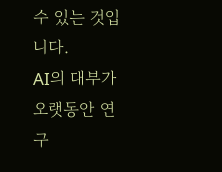수 있는 것입니다.
AI의 대부가 오랫동안 연구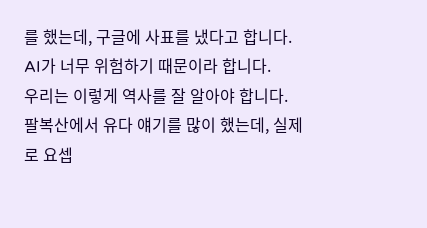를 했는데, 구글에 사표를 냈다고 합니다. AI가 너무 위험하기 때문이라 합니다.
우리는 이렇게 역사를 잘 알아야 합니다.
팔복산에서 유다 얘기를 많이 했는데, 실제로 요셉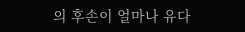의 후손이 얼마나 유다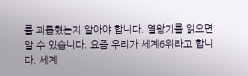를 괴롭혔는지 알아야 합니다. 열왕기를 읽으면 알 수 있습니다. 요즘 우리가 세계6위라고 합니다. 세계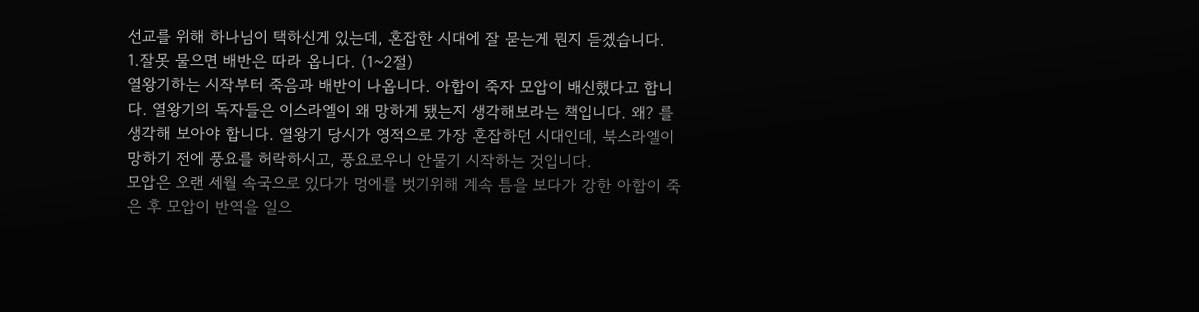선교를 위해 하나님이 택하신게 있는데, 혼잡한 시대에 잘 묻는게 뭔지 듣겠습니다.
1.잘못 물으면 배반은 따라 옵니다. (1~2절)
열왕기하는 시작부터 죽음과 배반이 나옵니다. 아합이 죽자 모압이 배신했다고 합니다. 열왕기의 독자들은 이스라엘이 왜 망하게 됐는지 생각해보라는 책입니다. 왜? 를 생각해 보아야 합니다. 열왕기 당시가 영적으로 가장 혼잡하던 시대인데, 북스라엘이 망하기 전에 풍요를 허락하시고, 풍요로우니 안물기 시작하는 것입니다.
모압은 오랜 세월 속국으로 있다가 멍에를 벗기위해 계속 틈을 보다가 강한 아합이 죽은 후 모압이 반역을 일으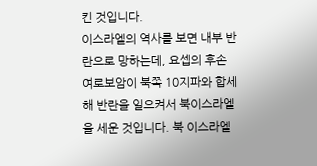킨 것입니다.
이스라엘의 역사를 보면 내부 반란으로 망하는데, 요셉의 후손 여로보암이 북쪽 10지파와 합세해 반란을 일으켜서 북이스라엘 을 세운 것입니다. 북 이스라엘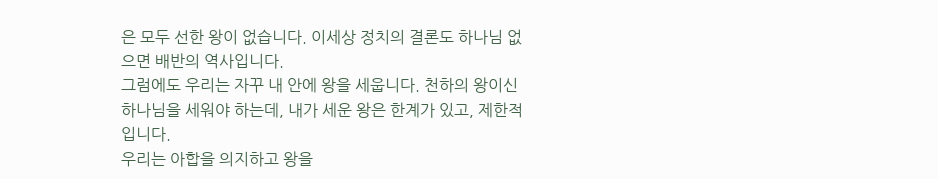은 모두 선한 왕이 없습니다. 이세상 정치의 결론도 하나님 없으면 배반의 역사입니다.
그럼에도 우리는 자꾸 내 안에 왕을 세웁니다. 천하의 왕이신 하나님을 세워야 하는데, 내가 세운 왕은 한계가 있고, 제한적입니다.
우리는 아합을 의지하고 왕을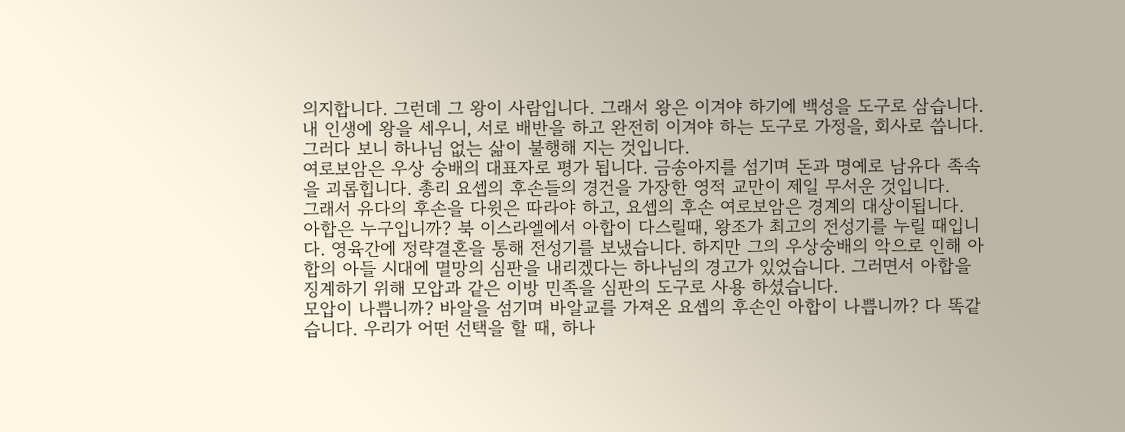의지합니다. 그런데 그 왕이 사람입니다. 그래서 왕은 이겨야 하기에 백성을 도구로 삼습니다. 내 인생에 왕을 세우니, 서로 배반을 하고 완전히 이겨야 하는 도구로 가정을, 회사로 씁니다. 그러다 보니 하나님 없는 삶이 불행해 지는 것입니다.
여로보암은 우상 숭배의 대표자로 평가 됩니다. 금송아지를 섬기며 돈과 명예로 남유다 족속을 괴롭힙니다. 총리 요셉의 후손들의 경건을 가장한 영적 교만이 제일 무서운 것입니다.
그래서 유다의 후손을 다윗은 따라야 하고, 요셉의 후손 여로보암은 경계의 대상이됩니다.
아합은 누구입니까? 북 이스라엘에서 아합이 다스릴때, 왕조가 최고의 전성기를 누릴 때입니다. 영육간에 정략결혼을 통해 전성기를 보냈습니다. 하지만 그의 우상숭배의 악으로 인해 아합의 아들 시대에 멸망의 심판을 내리겠다는 하나님의 경고가 있었습니다. 그러면서 아합을 징계하기 위해 모압과 같은 이방 민족을 심판의 도구로 사용 하셨습니다.
모압이 나쁩니까? 바알을 섬기며 바알교를 가져온 요셉의 후손인 아합이 나쁩니까? 다 똑같습니다. 우리가 어떤 선택을 할 때, 하나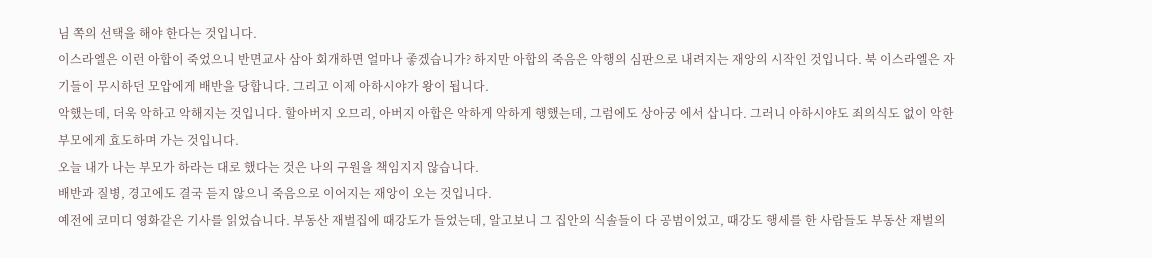님 쪽의 선택을 해야 한다는 것입니다.
이스라엘은 이런 아합이 죽었으니 반면교사 삼아 회개하면 얼마나 좋겠습니가? 하지만 아합의 죽음은 악행의 심판으로 내려지는 재앙의 시작인 것입니다. 북 이스라엘은 자기들이 무시하던 모압에게 배반을 당합니다. 그리고 이제 아하시야가 왕이 됩니다.
악했는데, 더욱 악하고 악해지는 것입니다. 할아버지 오므리, 아버지 아합은 악하게 악하게 행했는데, 그럼에도 상아궁 에서 삽니다. 그러니 아하시야도 죄의식도 없이 악한 부모에게 효도하며 가는 것입니다.
오늘 내가 나는 부모가 하라는 대로 했다는 것은 나의 구원을 책임지지 않습니다.
배반과 질병, 경고에도 결국 듣지 않으니 죽음으로 이어지는 재앙이 오는 것입니다.
예전에 코미디 영화같은 기사를 읽었습니다. 부동산 재벌집에 때강도가 들었는데, 알고보니 그 집안의 식솔들이 다 공범이었고, 때강도 행세를 한 사람들도 부동산 재벌의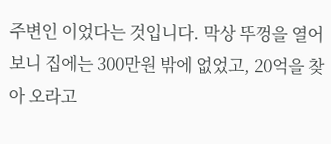주변인 이었다는 것입니다. 막상 뚜껑을 열어보니 집에는 300만원 밖에 없었고, 20억을 찾아 오라고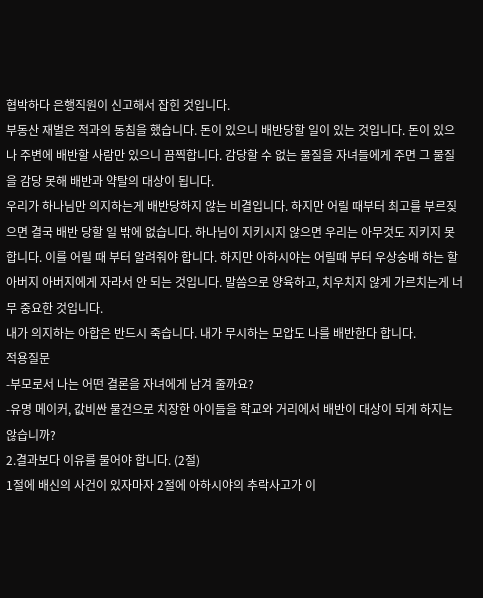협박하다 은행직원이 신고해서 잡힌 것입니다.
부동산 재벌은 적과의 동침을 했습니다. 돈이 있으니 배반당할 일이 있는 것입니다. 돈이 있으나 주변에 배반할 사람만 있으니 끔찍합니다. 감당할 수 없는 물질을 자녀들에게 주면 그 물질을 감당 못해 배반과 약탈의 대상이 됩니다.
우리가 하나님만 의지하는게 배반당하지 않는 비결입니다. 하지만 어릴 때부터 최고를 부르짖으면 결국 배반 당할 일 밖에 없습니다. 하나님이 지키시지 않으면 우리는 아무것도 지키지 못합니다. 이를 어릴 때 부터 알려줘야 합니다. 하지만 아하시야는 어릴때 부터 우상숭배 하는 할아버지 아버지에게 자라서 안 되는 것입니다. 말씀으로 양육하고, 치우치지 않게 가르치는게 너무 중요한 것입니다.
내가 의지하는 아합은 반드시 죽습니다. 내가 무시하는 모압도 나를 배반한다 합니다.
적용질문
-부모로서 나는 어떤 결론을 자녀에게 남겨 줄까요?
-유명 메이커, 값비싼 물건으로 치장한 아이들을 학교와 거리에서 배반이 대상이 되게 하지는 않습니까?
2.결과보다 이유를 물어야 합니다. (2절)
1절에 배신의 사건이 있자마자 2절에 아하시야의 추락사고가 이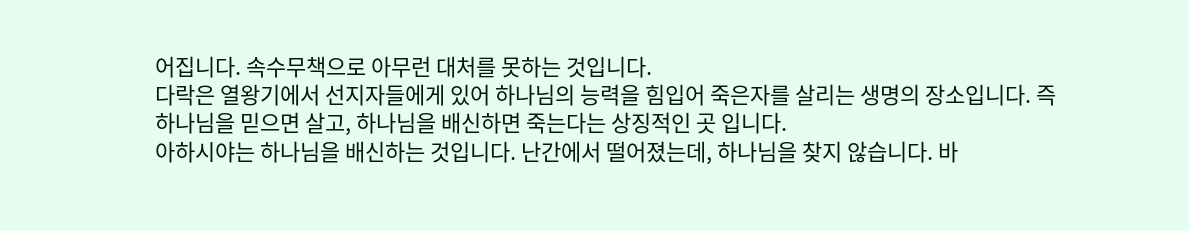어집니다. 속수무책으로 아무런 대처를 못하는 것입니다.
다락은 열왕기에서 선지자들에게 있어 하나님의 능력을 힘입어 죽은자를 살리는 생명의 장소입니다. 즉 하나님을 믿으면 살고, 하나님을 배신하면 죽는다는 상징적인 곳 입니다.
아하시야는 하나님을 배신하는 것입니다. 난간에서 떨어졌는데, 하나님을 찾지 않습니다. 바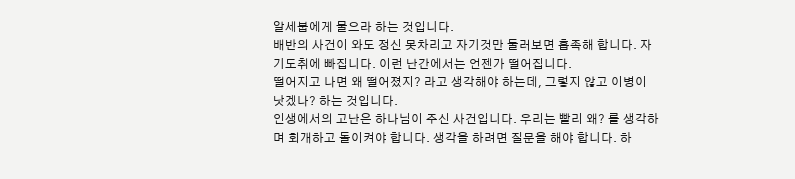알세붑에게 물으라 하는 것입니다.
배반의 사건이 와도 정신 못차리고 자기것만 둘러보면 흡족해 합니다. 자기도취에 빠집니다. 이런 난간에서는 언젠가 떨어집니다.
떨어지고 나면 왜 떨어졌지? 라고 생각해야 하는데, 그렇지 않고 이병이 낫겠나? 하는 것입니다.
인생에서의 고난은 하나님이 주신 사건입니다. 우리는 빨리 왜? 를 생각하며 회개하고 돌이켜야 합니다. 생각을 하려면 질문을 해야 합니다. 하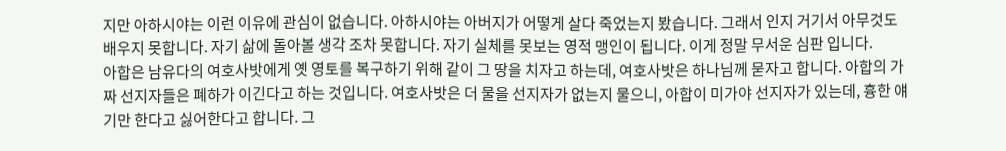지만 아하시야는 이런 이유에 관심이 없습니다. 아하시야는 아버지가 어떻게 살다 죽었는지 봤습니다. 그래서 인지 거기서 아무것도 배우지 못합니다. 자기 삶에 돌아볼 생각 조차 못합니다. 자기 실체를 못보는 영적 맹인이 됩니다. 이게 정말 무서운 심판 입니다.
아합은 남유다의 여호사밧에게 옛 영토를 복구하기 위해 같이 그 땅을 치자고 하는데, 여호사밧은 하나님께 묻자고 합니다. 아합의 가짜 선지자들은 폐하가 이긴다고 하는 것입니다. 여호사밧은 더 물을 선지자가 없는지 물으니, 아합이 미가야 선지자가 있는데, 흉한 얘기만 한다고 싫어한다고 합니다. 그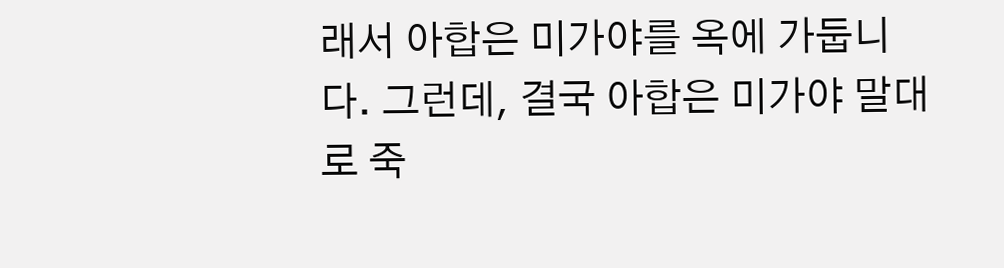래서 아합은 미가야를 옥에 가둡니다. 그런데, 결국 아합은 미가야 말대로 죽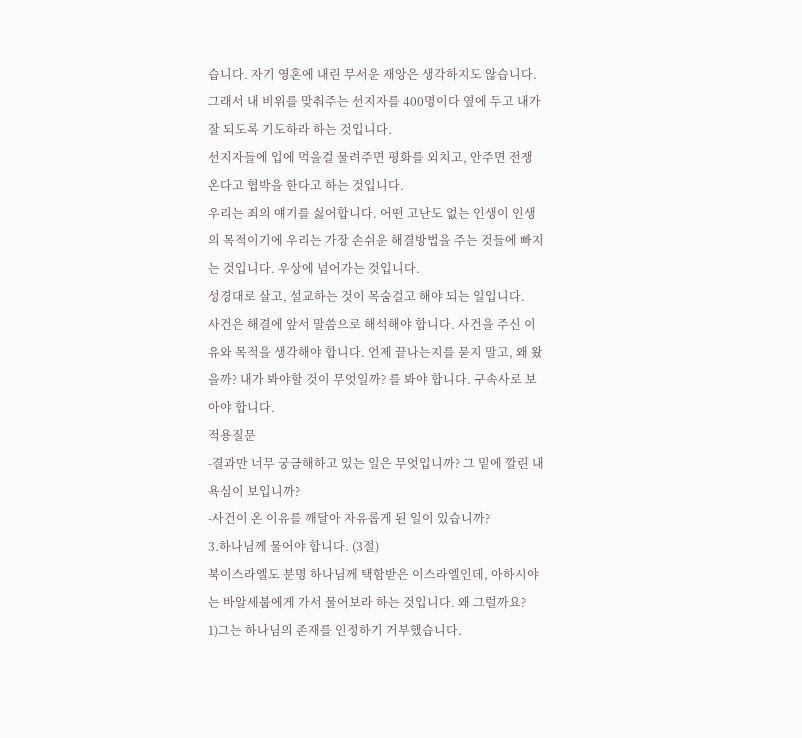습니다. 자기 영혼에 내린 무서운 재앙은 생각하지도 않습니다. 그래서 내 비위를 맞춰주는 선지자를 400명이다 옆에 두고 내가 잘 되도록 기도하라 하는 것입니다.
선지자들에 입에 먹을걸 물려주면 평화를 외치고, 안주면 전쟁온다고 협박을 한다고 하는 것입니다.
우리는 죄의 얘기를 싫어합니다. 어떤 고난도 없는 인생이 인생의 목적이기에 우리는 가장 손쉬운 해결방법을 주는 것들에 빠지는 것입니다. 우상에 넘어가는 것입니다.
성경대로 살고, 설교하는 것이 목숨걸고 해야 되는 일입니다.
사건은 해결에 앞서 말씀으로 해석해야 합니다. 사건을 주신 이유와 목적을 생각해야 합니다. 언제 끝나는지를 묻지 말고, 왜 왔을까? 내가 봐야할 것이 무엇일까? 를 봐야 합니다. 구속사로 보아야 합니다.
적용질문
-결과만 너무 궁금해하고 있는 일은 무엇입니까? 그 밑에 깔린 내 욕심이 보입니까?
-사건이 온 이유를 깨달아 자유롭게 된 일이 있습니까?
3.하나님께 물어야 합니다. (3절)
북이스라엘도 분명 하나님께 택함받은 이스라엘인데, 아하시야는 바알세붑에게 가서 물어보라 하는 것입니다. 왜 그럴까요?
1)그는 하나님의 존재를 인정하기 거부했습니다.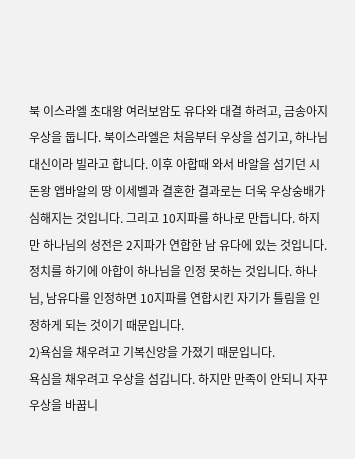북 이스라엘 초대왕 여러보암도 유다와 대결 하려고, 금송아지 우상을 둡니다. 북이스라엘은 처음부터 우상을 섬기고, 하나님 대신이라 빌라고 합니다. 이후 아합때 와서 바알을 섬기던 시돈왕 앱바알의 땅 이세벨과 결혼한 결과로는 더욱 우상숭배가 심해지는 것입니다. 그리고 10지파를 하나로 만듭니다. 하지만 하나님의 성전은 2지파가 연합한 남 유다에 있는 것입니다. 정치를 하기에 아합이 하나님을 인정 못하는 것입니다. 하나님, 남유다를 인정하면 10지파를 연합시킨 자기가 틀림을 인정하게 되는 것이기 때문입니다.
2)욕심을 채우려고 기복신앙을 가졌기 때문입니다.
욕심을 채우려고 우상을 섬깁니다. 하지만 만족이 안되니 자꾸 우상을 바꿉니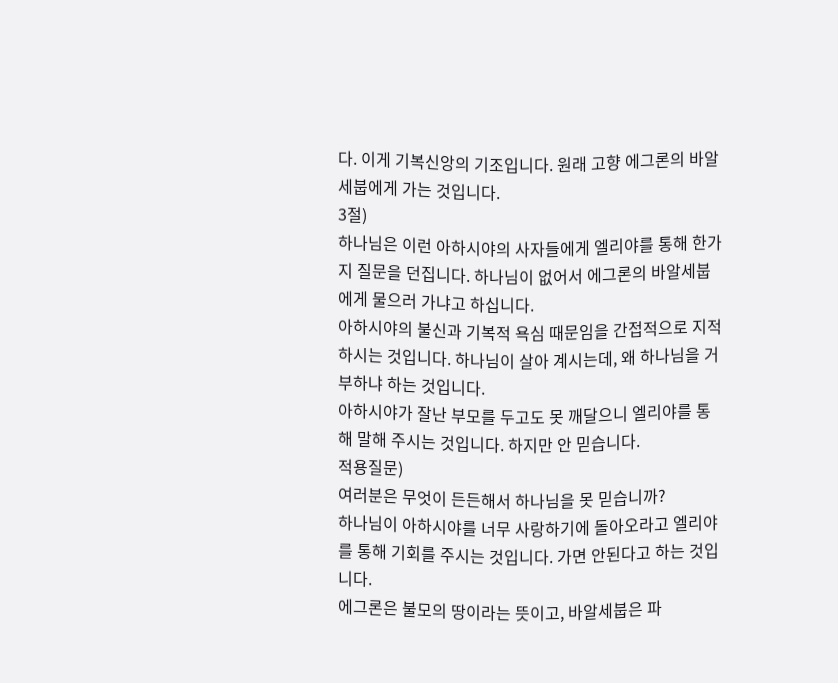다. 이게 기복신앙의 기조입니다. 원래 고향 에그론의 바알세붑에게 가는 것입니다.
3절)
하나님은 이런 아하시야의 사자들에게 엘리야를 통해 한가지 질문을 던집니다. 하나님이 없어서 에그론의 바알세붑에게 물으러 가냐고 하십니다.
아하시야의 불신과 기복적 욕심 때문임을 간접적으로 지적 하시는 것입니다. 하나님이 살아 계시는데, 왜 하나님을 거부하냐 하는 것입니다.
아하시야가 잘난 부모를 두고도 못 깨달으니 엘리야를 통해 말해 주시는 것입니다. 하지만 안 믿습니다.
적용질문)
여러분은 무엇이 든든해서 하나님을 못 믿습니까?
하나님이 아하시야를 너무 사랑하기에 돌아오라고 엘리야를 통해 기회를 주시는 것입니다. 가면 안된다고 하는 것입니다.
에그론은 불모의 땅이라는 뜻이고, 바알세붑은 파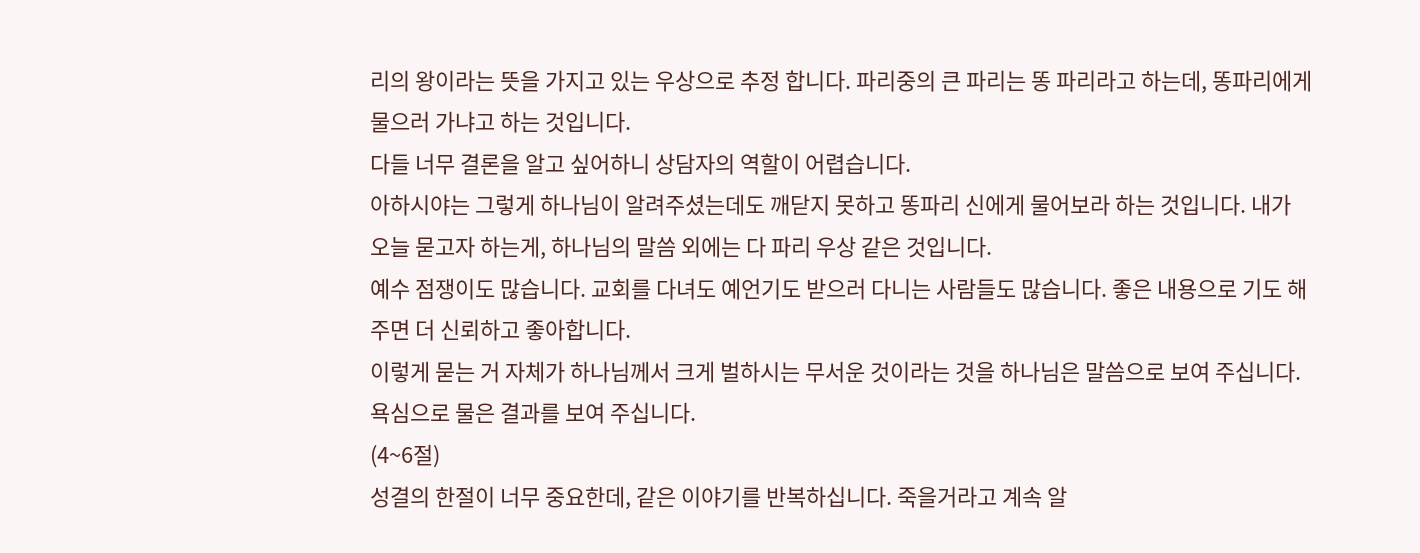리의 왕이라는 뜻을 가지고 있는 우상으로 추정 합니다. 파리중의 큰 파리는 똥 파리라고 하는데, 똥파리에게 물으러 가냐고 하는 것입니다.
다들 너무 결론을 알고 싶어하니 상담자의 역할이 어렵습니다.
아하시야는 그렇게 하나님이 알려주셨는데도 깨닫지 못하고 똥파리 신에게 물어보라 하는 것입니다. 내가 오늘 묻고자 하는게, 하나님의 말씀 외에는 다 파리 우상 같은 것입니다.
예수 점쟁이도 많습니다. 교회를 다녀도 예언기도 받으러 다니는 사람들도 많습니다. 좋은 내용으로 기도 해주면 더 신뢰하고 좋아합니다.
이렇게 묻는 거 자체가 하나님께서 크게 벌하시는 무서운 것이라는 것을 하나님은 말씀으로 보여 주십니다. 욕심으로 물은 결과를 보여 주십니다.
(4~6절)
성결의 한절이 너무 중요한데, 같은 이야기를 반복하십니다. 죽을거라고 계속 알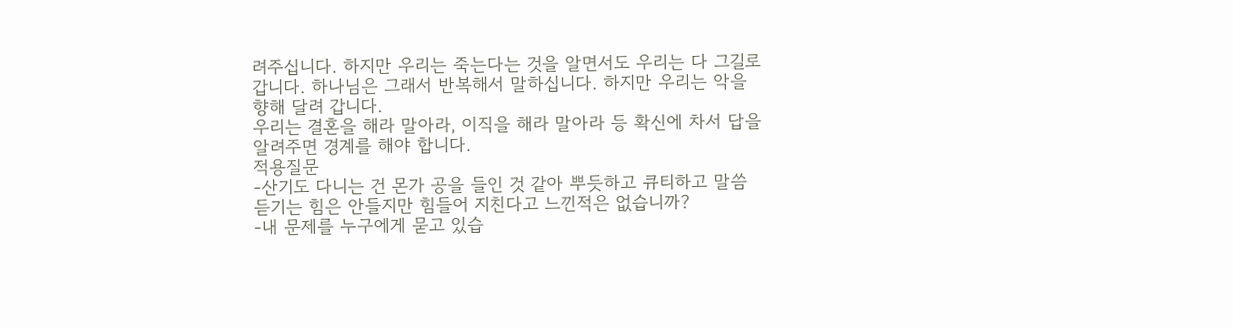려주십니다. 하지만 우리는 죽는다는 것을 알면서도 우리는 다 그길로 갑니다. 하나님은 그래서 반복해서 말하십니다. 하지만 우리는 악을 향해 달려 갑니다.
우리는 결혼을 해라 말아라, 이직을 해라 말아라 등 확신에 차서 답을 알려주면 경계를 해야 합니다.
적용질문
-산기도 다니는 건 몬가 공을 들인 것 같아 뿌듯하고 큐티하고 말씀 듣기는 힘은 안들지만 힘들어 지친다고 느낀적은 없습니까?
-내 문제를 누구에게 묻고 있습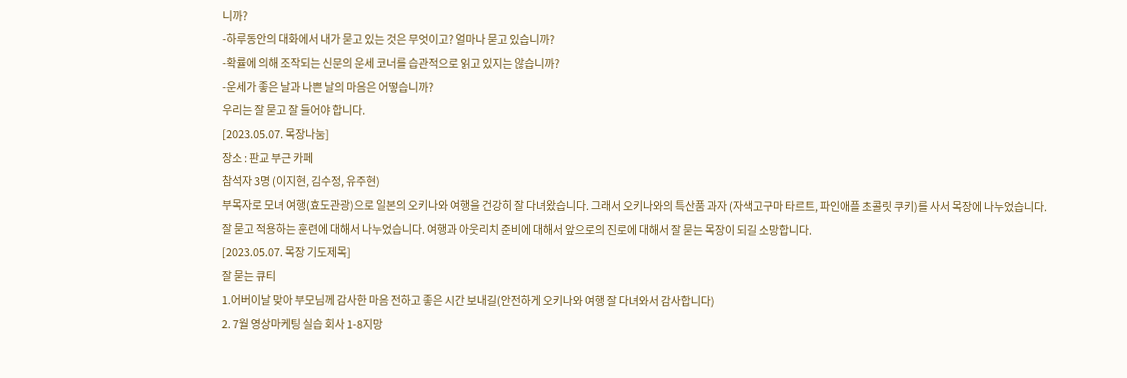니까?
-하루동안의 대화에서 내가 묻고 있는 것은 무엇이고? 얼마나 묻고 있습니까?
-확률에 의해 조작되는 신문의 운세 코너를 습관적으로 읽고 있지는 않습니까?
-운세가 좋은 날과 나쁜 날의 마음은 어떻습니까?
우리는 잘 묻고 잘 들어야 합니다.
[2023.05.07. 목장나눔]
장소 : 판교 부근 카페
참석자 3명 (이지현, 김수정, 유주현)
부목자로 모녀 여행(효도관광)으로 일본의 오키나와 여행을 건강히 잘 다녀왔습니다. 그래서 오키나와의 특산품 과자 (자색고구마 타르트, 파인애플 초콜릿 쿠키)를 사서 목장에 나누었습니다.
잘 묻고 적용하는 훈련에 대해서 나누었습니다. 여행과 아웃리치 준비에 대해서 앞으로의 진로에 대해서 잘 묻는 목장이 되길 소망합니다.
[2023.05.07. 목장 기도제목]
잘 묻는 큐티
1.어버이날 맞아 부모님께 감사한 마음 전하고 좋은 시간 보내길(안전하게 오키나와 여행 잘 다녀와서 감사합니다)
2. 7월 영상마케팅 실습 회사 1-8지망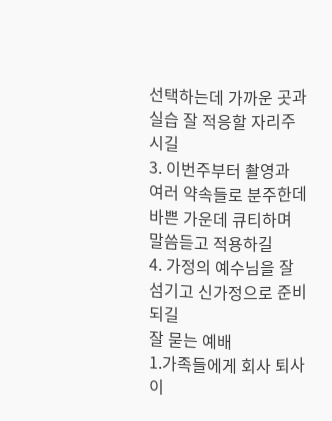선택하는데 가까운 곳과 실습 잘 적응할 자리주시길
3. 이번주부터 촬영과 여러 약속들로 분주한데 바쁜 가운데 큐티하며 말씀듣고 적용하길
4. 가정의 예수님을 잘 섬기고 신가정으로 준비되길
잘 묻는 예배
1.가족들에게 회사 퇴사 이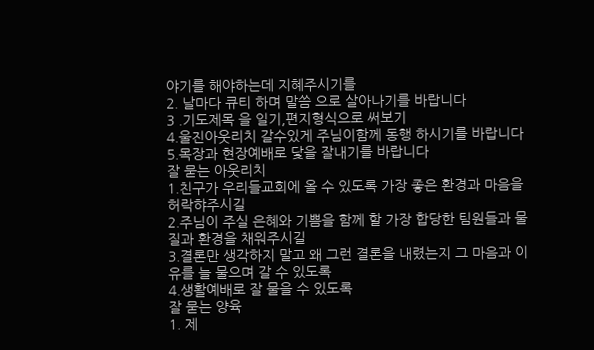야기를 해야하는데 지혜주시기를
2. 날마다 큐티 하며 말씀 으로 살아나기를 바랍니다
3 .기도제목 을 일기,편지형식으로 써보기
4.울진아웃리치 갈수있게 주님이함께 동행 하시기를 바랍니다
5.목장과 현장예배로 닻을 잘내기를 바랍니다
잘 묻는 아웃리치
1.친구가 우리들교회에 올 수 있도록 가장 좋은 환경과 마음을 허락햐주시길
2.주님이 주실 은혜와 기쁨을 함께 할 가장 합당한 팀원들과 물질과 환경을 채워주시길
3.결론만 생각하지 말고 왜 그런 결론을 내렸는지 그 마음과 이유를 늘 물으며 갈 수 있도록
4.생활예배로 잘 물을 수 있도록
잘 묻는 양육
1. 제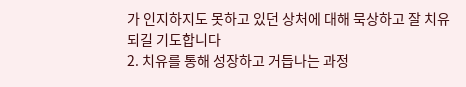가 인지하지도 못하고 있던 상처에 대해 묵상하고 잘 치유되길 기도합니다
2. 치유를 통해 성장하고 거듭나는 과정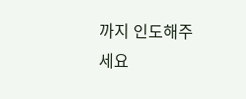까지 인도해주세요